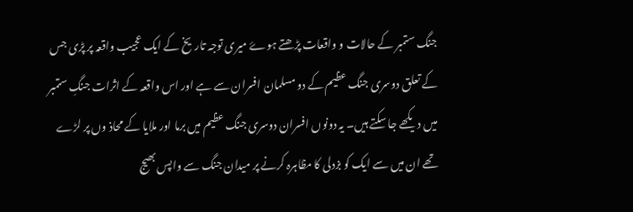جنگ ستمبر کے حالات و واقعات پڑھتے ہوۓ میری توجہ تاریخ کے ایک عجیب واقعہ پر پڑی جس کے تعلق دوسری جنگ عظیم کے دو مسلمان افسران سے ہے اور اس واقعہ کے اثرات جنگِ ستمبر میں دیکھے جا سکتے ہیں۔ یہ دونوں افسران دوسری جنگ عظیم میں برما اور ملایا کے محاذ وں پر لڑے تھے ان میں سے ایک کو بزدلی کا مظاہرہ کرنے پر میدان جنگ سے واپس بھیج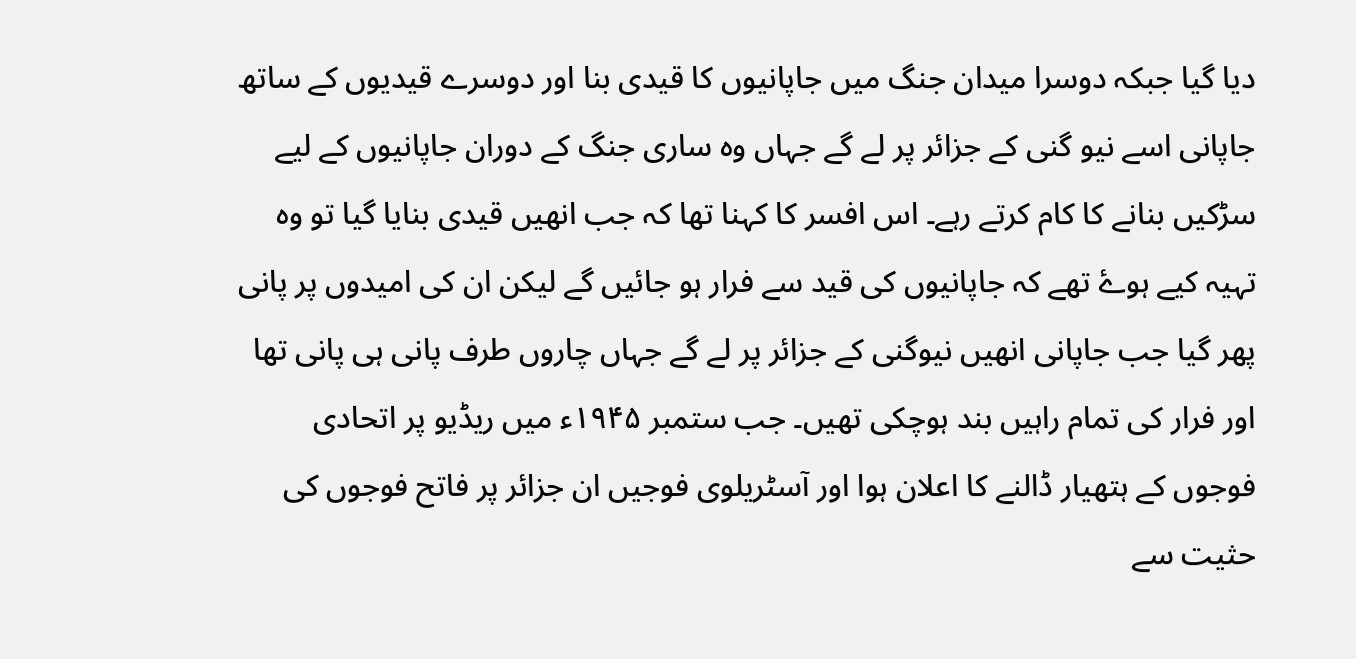دیا گیا جبکہ دوسرا میدان جنگ میں جاپانیوں کا قیدی بنا اور دوسرے قیدیوں کے ساتھ جاپانی اسے نیو گنی کے جزائر پر لے گے جہاں وہ ساری جنگ کے دوران جاپانیوں کے لیے سڑکیں بنانے کا کام کرتے رہے۔ اس افسر کا کہنا تھا کہ جب انھیں قیدی بنایا گیا تو وہ تہیہ کیے ہوۓ تھے کہ جاپانیوں کی قید سے فرار ہو جائیں گے لیکن ان کی امیدوں پر پانی پھر گیا جب جاپانی انھیں نیوگنی کے جزائر پر لے گے جہاں چاروں طرف پانی ہی پانی تھا اور فرار کی تمام راہیں بند ہوچکی تھیں۔ جب ستمبر ۱۹۴۵ء میں ریڈیو پر اتحادی فوجوں کے ہتھیار ڈالنے کا اعلان ہوا اور آسٹریلوی فوجیں ان جزائر پر فاتح فوجوں کی حثیت سے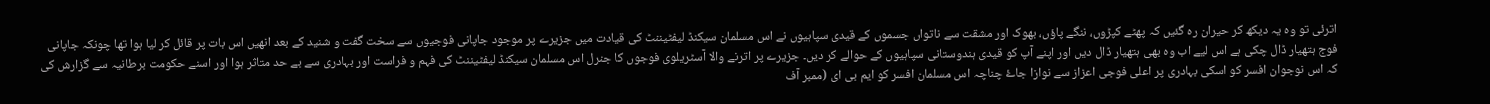اترئی تو وہ یہ دیکھ کر حیران رہ گئیں کہ پھٹے کپڑوں، ننگے پاؤں، بھوک اور مشقت سے ناتواں جسموں کے قیدی سپاہیوں نے اس مسلمان سیکنڈ لیفٹیننٹ کی قیادت میں جزیرے پر موجود جاپانی فوجیوں سے سخت گفت و شنید کے بعد انھیں اس بات پر قائل کر لیا ہوا تھا چونکہ جاپانی فوج ہتھیار ڈال چکی ہے اس لیے اب وہ بھی ہتھیار ڈال دیں اور اپنے آپ کو قیدی ہندوستانی سپاہیوں کے حوالے کر دیں۔ جزیرے پر اترنے والا آسٹریلوی فوجوں کا جنرل اس مسلمان سیکنڈ لیفٹیننٹ کی فہم و فراست اور بہادری سے بے حد متاثر ہوا اور اسنے حکومت برطانیہ سے گزارش کی کہ اس نوجوان افسر کو اسکی بہادری پر اعلی فوجی اعزاز سے نوازا جاۓ چناچہ اس مسلمان افسر کو ایم بی ای (ممبر آف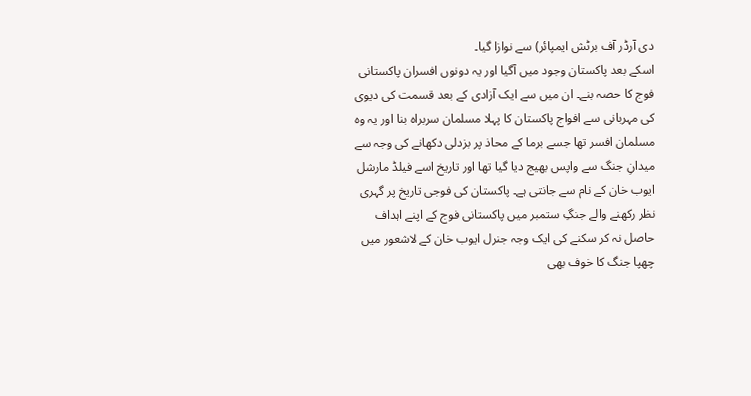دی آرڈر آف برٹش ایمپائر) سے نوازا گیا۔
اسکے بعد پاکستان وجود میں آگیا اور یہ دونوں افسران پاکستانی فوج کا حصہ بنے۔ ان میں سے ایک آزادی کے بعد قسمت کی دیوی کی مہربانی سے افواج پاکستان کا پہلا مسلمان سربراہ بنا اور یہ وہ مسلمان افسر تھا جسے برما کے محاذ پر بزدلی دکھانے کی وجہ سے میدانِ جنگ سے واپس بھیج دیا گیا تھا اور تاریخ اسے فیلڈ مارشل ایوب خان کے نام سے جانتی ہے۔ پاکستان کی فوجی تاریخ پر گہری نظر رکھنے والے جنگِ ستمبر میں پاکستانی فوج کے اپنے اہداف حاصل نہ کر سکنے کی ایک وجہ جنرل ایوب خان کے لاشعور میں چھپا جنگ کا خوف بھی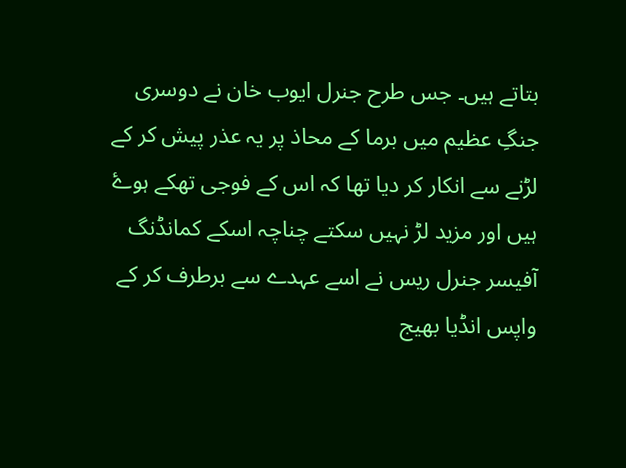بتاتے ہیں۔ جس طرح جنرل ایوب خان نے دوسری جنگِ عظیم میں برما کے محاذ پر یہ عذر پیش کر کے لڑنے سے انکار کر دیا تھا کہ اس کے فوجی تھکے ہوۓ ہیں اور مزید لڑ نہیں سکتے چناچہ اسکے کمانڈنگ آفیسر جنرل ریس نے اسے عہدے سے برطرف کر کے واپس انڈیا بھیج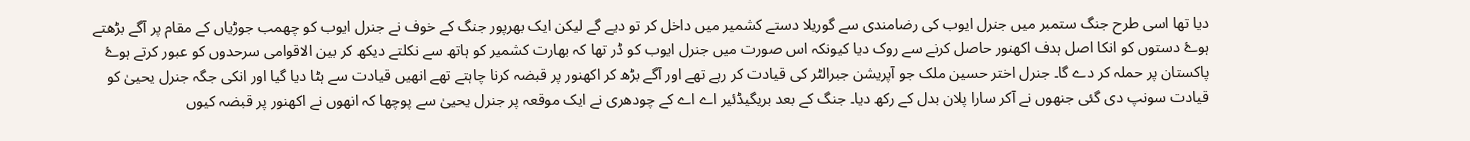دیا تھا اسی طرح جنگ ستمبر میں جنرل ایوب کی رضامندی سے گوریلا دستے کشمیر میں داخل کر تو دیے گے لیکن ایک بھرپور جنگ کے خوف نے جنرل ایوب کو چھمب جوڑیاں کے مقام پر آگے بڑھتے ہوۓ دستوں کو انکا اصل ہدف اکھنور حاصل کرنے سے روک دیا کیونکہ اس صورت میں جنرل ایوب کو ڈر تھا کہ بھارت کشمیر کو ہاتھ سے نکلتے دیکھ کر بین الاقوامی سرحدوں کو عبور کرتے ہوۓ پاکستان پر حملہ کر دے گا۔ جنرل اختر حسین ملک جو آپریشن جبرالٹر کی قیادت کر رہے تھے اور آگے بڑھ کر اکھنور پر قبضہ کرنا چاہتے تھے انھیں قیادت سے ہٹا دیا گیا اور انکی جگہ جنرل یحییٰ کو قیادت سونپ دی گئی جنھوں نے آکر سارا پلان بدل کے رکھ دیا۔ جنگ کے بعد بریگیڈئیر اے اے کے چودھری نے ایک موقعہ پر جنرل یحییٰ سے پوچھا کہ انھوں نے اکھنور پر قبضہ کیوں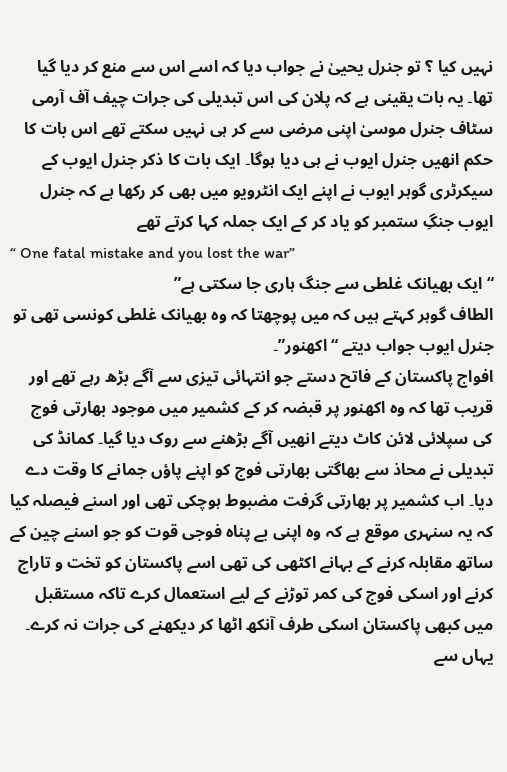نہیں کیا ؟ تو جنرل یحییٰ نے جواب دیا کہ اسے اس سے منع کر دیا گیا تھا۔ یہ بات یقینی ہے کہ پلان کی اس تبدیلی کی جرات چیف آف آرمی سٹاف جنرل موسیٰ اپنی مرضی سے کر ہی نہیں سکتے تھے اس بات کا حکم انھیں جنرل ایوب نے ہی دیا ہوگا۔ ایک بات کا ذکر جنرل ایوب کے سیکرٹری گوہر ایوب نے اپنے ایک انٹرویو میں بھی کر رکھا ہے کہ جنرل ایوب جنگِ ستمبر کو یاد کر کے ایک جملہ کہا کرتے تھے
“ One fatal mistake and you lost the war”
“ایک بھیانک غلطی سے جنگ ہاری جا سکتی ہے”
الطاف گوہر کہتے ہیں کہ میں پوچھتا کہ وہ بھیانک غلطی کونسی تھی تو جنرل ایوب جواب دیتے “اکھنور”۔
افواج پاکستان کے فاتح دستے جو انتہائی تیزی سے آگے بڑھ رہے تھے اور قریب تھا کہ وہ اکھنور پر قبضہ کر کے کشمیر میں موجود بھارتی فوج کی سپلائی لائن کاٹ دیتے انھیں آگے بڑھنے سے روک دیا گیا۔ کمانڈ کی تبدیلی نے محاذ سے بھاگتی بھارتی فوج کو اپنے پاؤں جمانے کا وقت دے دیا۔ اب کشمیر پر بھارتی گرفت مضبوط ہوچکی تھی اور اسنے فیصلہ کیا کہ یہ سنہری موقع ہے کہ وہ اپنی بے پناہ فوجی قوت کو جو اسنے چین کے ساتھ مقابلہ کرنے کے بہانے اکٹھی کی تھی اسے پاکستان کو تخت و تاراج کرنے اور اسکی فوج کی کمر توڑنے کے لیے استعمال کرے تاکہ مستقبل میں کبھی پاکستان اسکی طرف آنکھ اٹھا کر دیکھنے کی جرات نہ کرے۔
یہاں سے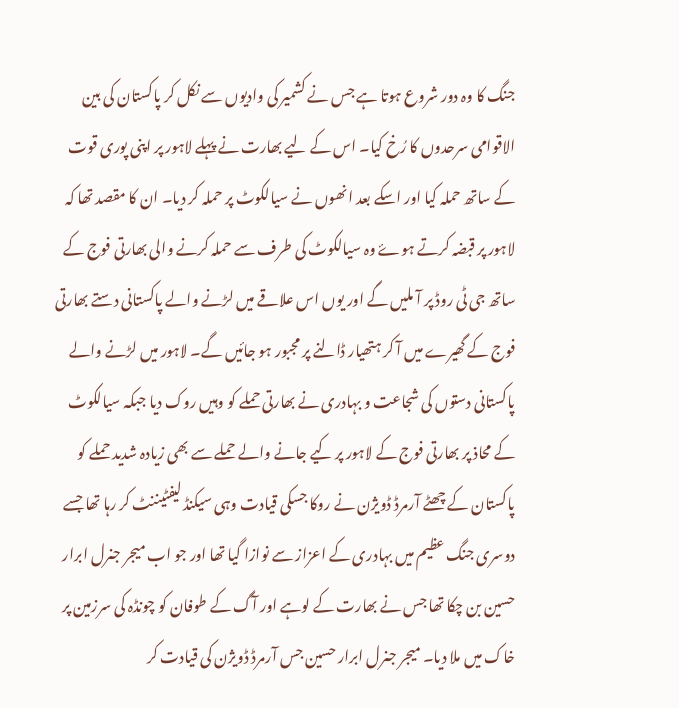جنگ کا وہ دور شروع ہوتا ہے جس نے کشمیر کی وادیوں سے نکل کر پاکستان کی بین الاقوامی سرحدوں کا رُخ کیا۔ اس کے لیے بھارت نے پہلے لاہور پر اپنی پوری قوت کے ساتھ حملہ کیا اور اسکے بعد انھوں نے سیالکوٹ پر حملہ کر دیا۔ ان کا مقصد تھا کہ لاہور پر قبضہ کرتے ہوۓ وہ سیالکوٹ کی طرف سے حملہ کرنے والی بھارتی فوج کے ساتھ جی ٹی روڈ پر آ ملیں گے اور یوں اس علاقے میں لڑنے والے پاکستانی دستے بھارتی فوج کے گھیرے میں آ کر ہتھیار ڈالنے پر مجبور ہو جائیں گے۔ لاہور میں لڑنے والے پاکستانی دستوں کی شجاعت و بہادری نے بھارتی حملے کو وہیں روک دیا جبکہ سیالکوٹ کے محاذ پر بھارتی فوج کے لاہور پر کیے جانے والے حملے سے بھی زیادہ شدید حملے کو پاکستان کے چھٹے آرمرڈ ڈویژن نے روکا جسکی قیادت وہی سیکنڈ لیفٹیننٹ کر رہا تھا جسے دوسری جنگ عظیم میں بہادری کے اعزاز سے نوازا گیا تھا اور جو اب میجر جنرل ابرار حسین بن چکا تھا جس نے بھارت کے لوہے اور آگ کے طوفان کو چونڈہ کی سرزمین پر خاک میں ملا دیا۔ میجر جنرل ابرار حسین جس آرمرڈ ڈویژن کی قیادت کر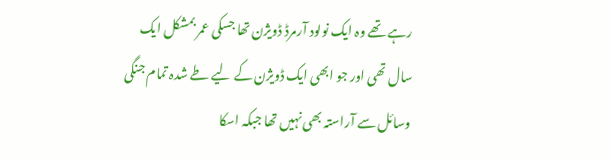رہے تھے وہ ایک نولود آرمرڈ ڈویژن تھا جسکی عمر بمشکل ایک سال تھی اور جو ابھی ایک ڈویژن کے لیے طے شدہ تمام جنگی وسائل سے آراستہ بھی نہیں تھا جبکہ اسکا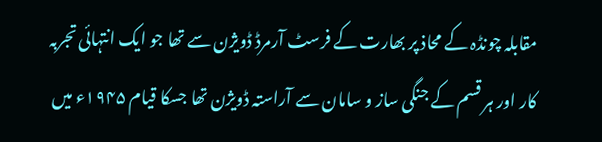مقابلہ چونڈہ کے محاذ پر بھارت کے فرسٹ آرمرڈ ڈویژن سے تھا جو ایک انتہائی تجربہ کار اور ہر قسم کے جنگی ساز و سامان سے آراستہ ڈویژن تھا جسکا قیام ۱۹۴۵ء میں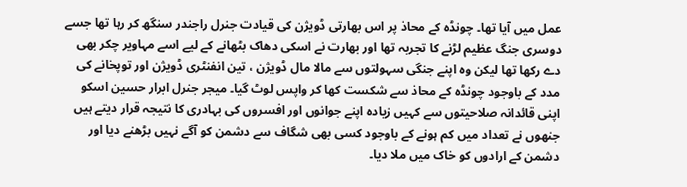عمل میں آیا تھا۔ چونڈہ کے محاذ پر اس بھارتی ڈویژن کی قیادت جنرل راجندر سنگھ کر رہا تھا جسے دوسری جنگ عظیم لڑنے کا تجربہ تھا اور بھارت نے اسکی دھاک بٹھانے کے لیے اسے مہاویر چکر بھی دے رکھا تھا لیکن وہ اپنے جنگی سہولتوں سے مالا مال ڈویژن ، تین انفنٹری ڈویژن اور توپخانے کی مدد کے باوجود چونڈہ کے محاذ سے شکست کھا کر واپس لوٹ گیا۔ میجر جنرل ابرار حسین اسکو اپنی قائدانہ صلاحیتوں سے کہیں زیادہ اپنے جوانوں اور افسروں کی بہادری کا نتیجہ قرار دیتے ہیں جنھوں نے تعداد میں کم ہونے کے باوجود کسی بھی شگاف سے دشمن کو آگے نہیں بڑھنے دیا اور دشمن کے ارادوں کو خاک میں ملا دیا۔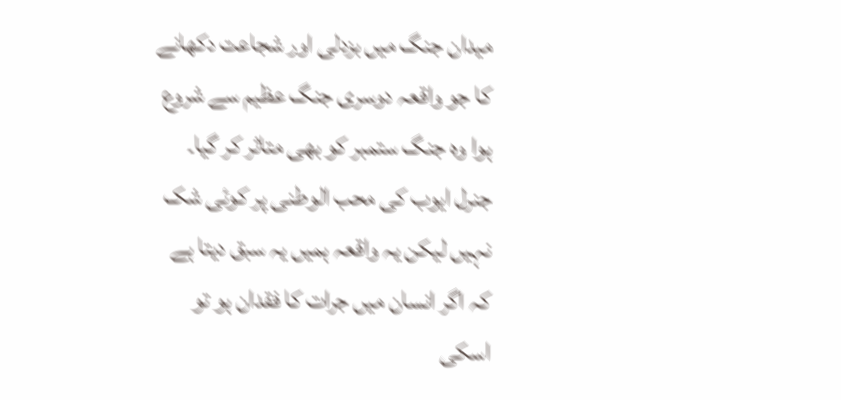میدان جنگ میں بزدلی اور شجاعت دکھانے کا جو واقعہ دوسری جنگ عظیم سے شروع ہوا وہ جنگ ستمبر کو بھی متاثر کر گیا۔ جنرل ایوب کی محب الوطنی پر کوئی شک نہیں لیکن یہ واقعہ ہمیں یہ سبق دیتا ہے کہ اگر انسان میں جرات کا فقدان ہو تو اسکی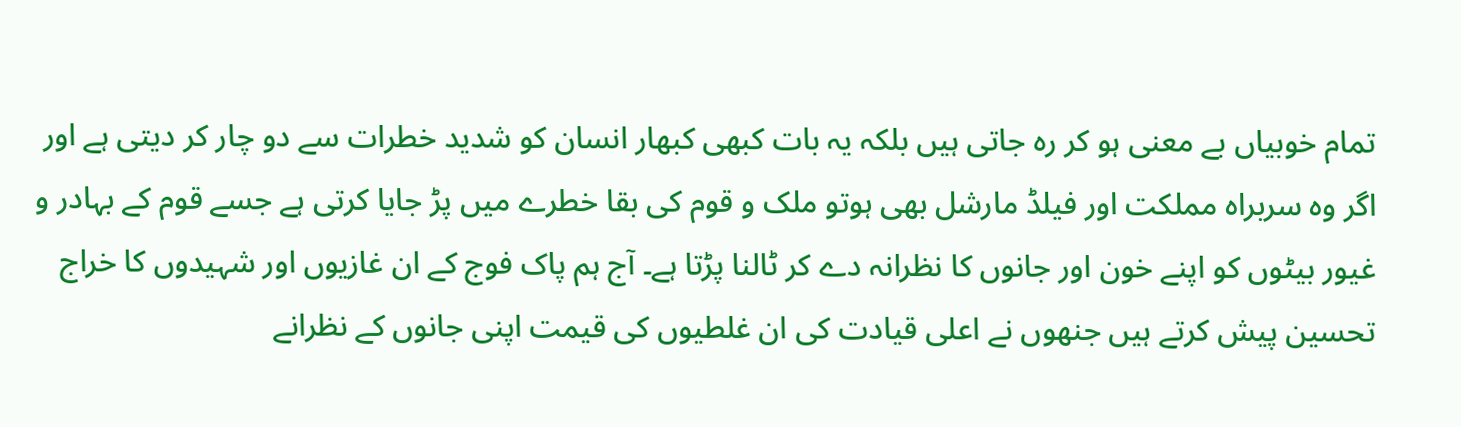تمام خوبیاں بے معنی ہو کر رہ جاتی ہیں بلکہ یہ بات کبھی کبھار انسان کو شدید خطرات سے دو چار کر دیتی ہے اور اگر وہ سربراہ مملکت اور فیلڈ مارشل بھی ہوتو ملک و قوم کی بقا خطرے میں پڑ جایا کرتی ہے جسے قوم کے بہادر و غیور بیٹوں کو اپنے خون اور جانوں کا نظرانہ دے کر ٹالنا پڑتا ہے۔ آج ہم پاک فوج کے ان غازیوں اور شہیدوں کا خراج تحسین پیش کرتے ہیں جنھوں نے اعلی قیادت کی ان غلطیوں کی قیمت اپنی جانوں کے نظرانے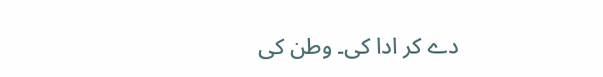دے کر ادا کی۔ وطن کی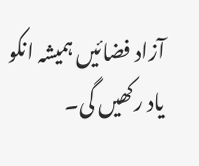آزاد فضائیں ہمیشہ انکو یاد رکھیں گی۔